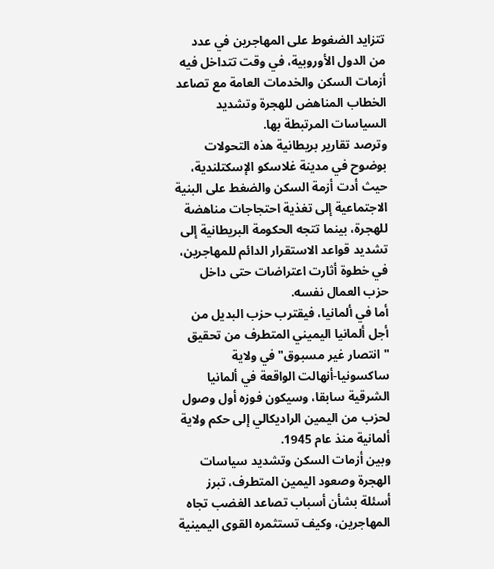تتزايد الضغوط على المهاجرين في عدد من الدول الأوروبية، في وقت تتداخل فيه أزمات السكن والخدمات العامة مع تصاعد الخطاب المناهض للهجرة وتشديد السياسات المرتبطة بها.
وترصد تقارير بريطانية هذه التحولات بوضوح في مدينة غلاسكو الإسكتلندية، حيث أدت أزمة السكن والضغط على البنية الاجتماعية إلى تغذية احتجاجات مناهضة للهجرة، بينما تتجه الحكومة البريطانية إلى تشديد قواعد الاستقرار الدائم للمهاجرين، في خطوة أثارت اعتراضات حتى داخل حزب العمال نفسه.
أما في ألمانيا، فيقترب حزب البديل من أجل ألمانيا اليميني المتطرف من تحقيق "انتصار غير مسبوق" في ولاية ساكسونيا-أنهالت الواقعة في ألمانيا الشرقية سابقا، وسيكون فوزه أول وصول لحزب من اليمين الراديكالي إلى حكم ولاية ألمانية منذ عام 1945.
وبين أزمات السكن وتشديد سياسات الهجرة وصعود اليمين المتطرف، تبرز أسئلة بشأن أسباب تصاعد الغضب تجاه المهاجرين، وكيف تستثمره القوى اليمينية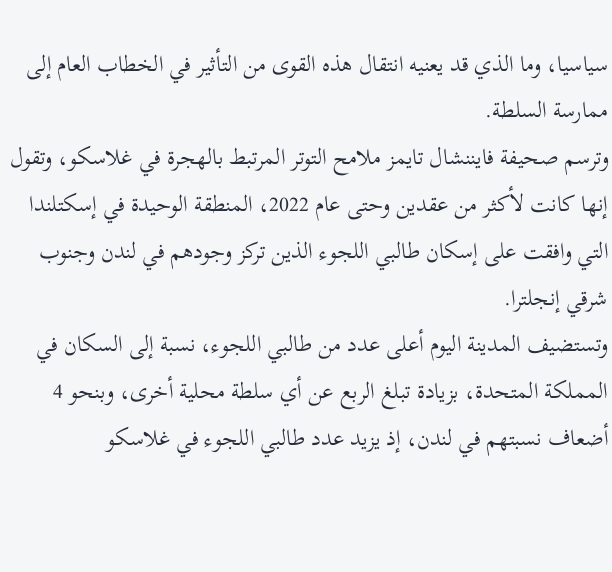سياسيا، وما الذي قد يعنيه انتقال هذه القوى من التأثير في الخطاب العام إلى ممارسة السلطة.
وترسم صحيفة فايننشال تايمز ملامح التوتر المرتبط بالهجرة في غلاسكو، وتقول إنها كانت لأكثر من عقدين وحتى عام 2022، المنطقة الوحيدة في إسكتلندا التي وافقت على إسكان طالبي اللجوء الذين تركز وجودهم في لندن وجنوب شرقي إنجلترا.
وتستضيف المدينة اليوم أعلى عدد من طالبي اللجوء، نسبة إلى السكان في المملكة المتحدة، بزيادة تبلغ الربع عن أي سلطة محلية أخرى، وبنحو 4 أضعاف نسبتهم في لندن، إذ يزيد عدد طالبي اللجوء في غلاسكو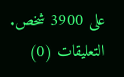على 3900 شخص.
التعليقات (0)